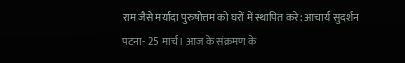राम जैसे मर्यादा पुरुषोत्तम को घरों में स्थापित करे: आचार्य सुदर्शन
पटना- 25 मार्च। आज के संक्रमण के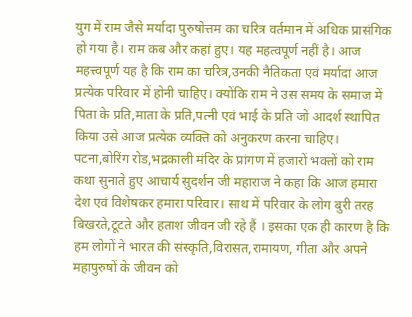युग में राम जैसे मर्यादा पुरुषोत्तम का चरित्र वर्तमान में अधिक प्रासंगिक हो गया है। राम कब और कहां हुए। यह महत्वपूर्ण नहीं है। आज महत्त्वपूर्ण यह है कि राम का चरित्र,उनकी नैतिकता एवं मर्यादा आज प्रत्येक परिवार में होनी चाहिए। क्योंकि राम ने उस समय के समाज में पिता के प्रति,माता के प्रति,पत्नी एवं भाई के प्रति जो आदर्श स्थापित किया उसे आज प्रत्येक व्यक्ति को अनुकरण करना चाहिए।
पटना,बोरिंग रोड,भद्रकाली मंदिर के प्रांगण में हजारों भक्तों को राम कथा सुनाते हुए आचार्य सुदर्शन जी महाराज ने कहा कि आज हमारा देश एवं विशेषकर हमारा परिवार। साथ में परिवार के लोग बुरी तरह बिखरते,टूटते और हताश जीवन जी रहे हैं । इसका एक ही कारण है कि हम लोगों ने भारत की संस्कृति,विरासत,रामायण, गीता और अपने महापुरुषों के जीवन को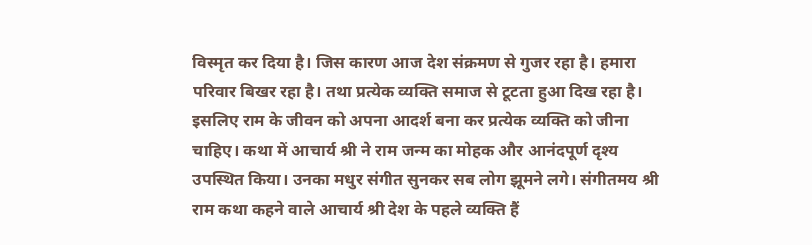विस्मृत कर दिया है। जिस कारण आज देश संक्रमण से गुजर रहा है। हमारा परिवार बिखर रहा है। तथा प्रत्येक व्यक्ति समाज से टूटता हुआ दिख रहा है। इसलिए राम के जीवन को अपना आदर्श बना कर प्रत्येक व्यक्ति को जीना चाहिए। कथा में आचार्य श्री ने राम जन्म का मोहक और आनंदपूर्ण दृश्य उपस्थित किया। उनका मधुर संगीत सुनकर सब लोग झूमने लगे। संगीतमय श्री राम कथा कहने वाले आचार्य श्री देश के पहले व्यक्ति हैं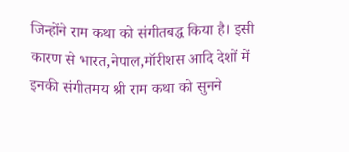जिन्होंने राम कथा को संगीतबद्ध किया है। इसी कारण से भारत,नेपाल,मॉरीशस आदि देशों में इनकी संगीतमय श्री राम कथा को सुनने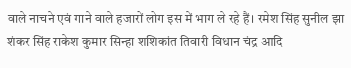वाले नाचने एवं गाने वाले हजारों लोग इस में भाग ले रहे हैं। रमेश सिंह सुनील झा शंकर सिंह राकेश कुमार सिन्हा शशिकांत तिवारी विधान चंद्र आदि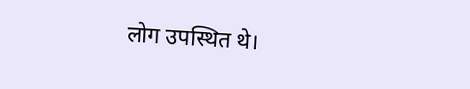लोग उपस्थित थे।